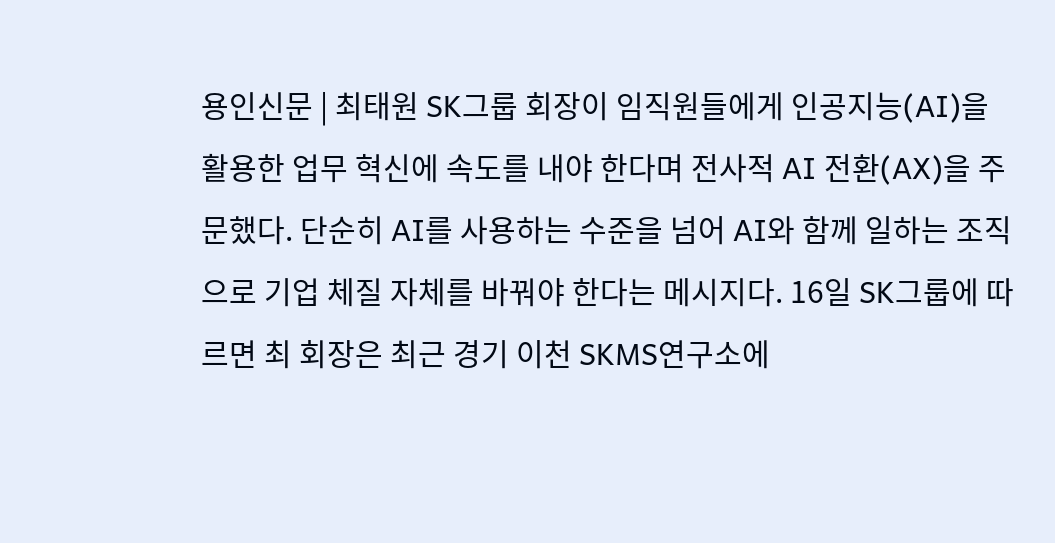용인신문 | 최태원 SK그룹 회장이 임직원들에게 인공지능(AI)을 활용한 업무 혁신에 속도를 내야 한다며 전사적 AI 전환(AX)을 주문했다. 단순히 AI를 사용하는 수준을 넘어 AI와 함께 일하는 조직으로 기업 체질 자체를 바꿔야 한다는 메시지다. 16일 SK그룹에 따르면 최 회장은 최근 경기 이천 SKMS연구소에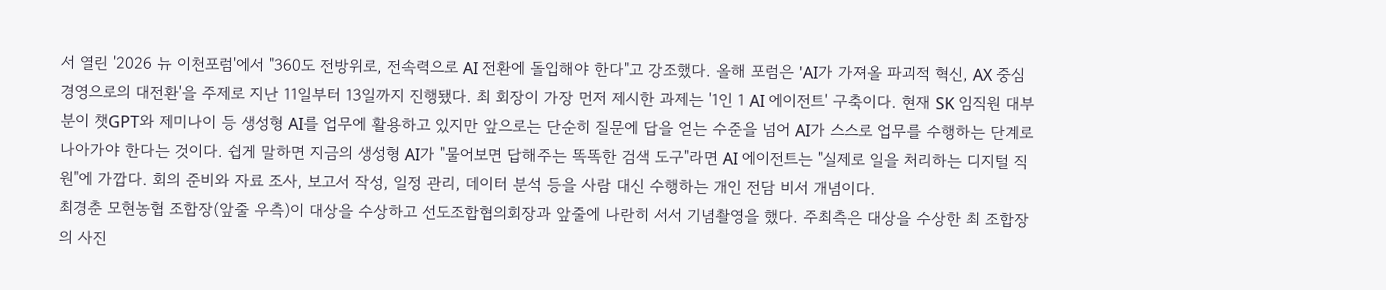서 열린 '2026 뉴 이천포럼'에서 "360도 전방위로, 전속력으로 AI 전환에 돌입해야 한다"고 강조했다. 올해 포럼은 'AI가 가져올 파괴적 혁신, AX 중심 경영으로의 대전환'을 주제로 지난 11일부터 13일까지 진행됐다. 최 회장이 가장 먼저 제시한 과제는 '1인 1 AI 에이전트' 구축이다. 현재 SK 임직원 대부분이 챗GPT와 제미나이 등 생성형 AI를 업무에 활용하고 있지만 앞으로는 단순히 질문에 답을 얻는 수준을 넘어 AI가 스스로 업무를 수행하는 단계로 나아가야 한다는 것이다. 쉽게 말하면 지금의 생성형 AI가 "물어보면 답해주는 똑똑한 검색 도구"라면 AI 에이전트는 "실제로 일을 처리하는 디지털 직원"에 가깝다. 회의 준비와 자료 조사, 보고서 작성, 일정 관리, 데이터 분석 등을 사람 대신 수행하는 개인 전담 비서 개념이다.
최경춘 모현농협 조합장(앞줄 우측)이 대상을 수상하고 선도조합협의회장과 앞줄에 나란히 서서 기념촬영을 했다. 주최측은 대상을 수상한 최 조합장의 사진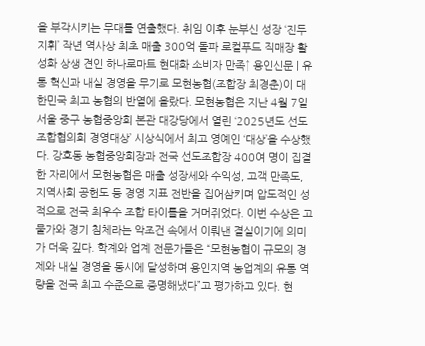을 부각시키는 무대를 연출했다. 취임 이후 눈부신 성장 ‘진두지휘’ 작년 역사상 최초 매출 300억 돌파 로컬푸드 직매장 활성화 상생 견인 하나로마트 현대화 소비자 만족↑ 용인신문 | 유통 혁신과 내실 경영을 무기로 모현농협(조합장 최경춘)이 대한민국 최고 농협의 반열에 올랐다. 모현농협은 지난 4월 7일 서울 중구 농협중앙회 본관 대강당에서 열린 ‘2025년도 선도조합협의회 경영대상’ 시상식에서 최고 영예인 ‘대상’을 수상했다. 강호동 농협중앙회장과 전국 선도조합장 400여 명이 집결한 자리에서 모현농협은 매출 성장세와 수익성, 고객 만족도, 지역사회 공헌도 등 경영 지표 전반을 집어삼키며 압도적인 성적으로 전국 최우수 조합 타이틀을 거머쥐었다. 이번 수상은 고물가와 경기 침체라는 악조건 속에서 이뤄낸 결실이기에 의미가 더욱 깊다. 학계와 업계 전문가들은 “모현농협이 규모의 경제와 내실 경영을 동시에 달성하며 용인지역 농업계의 유통 역량을 전국 최고 수준으로 증명해냈다”고 평가하고 있다. 현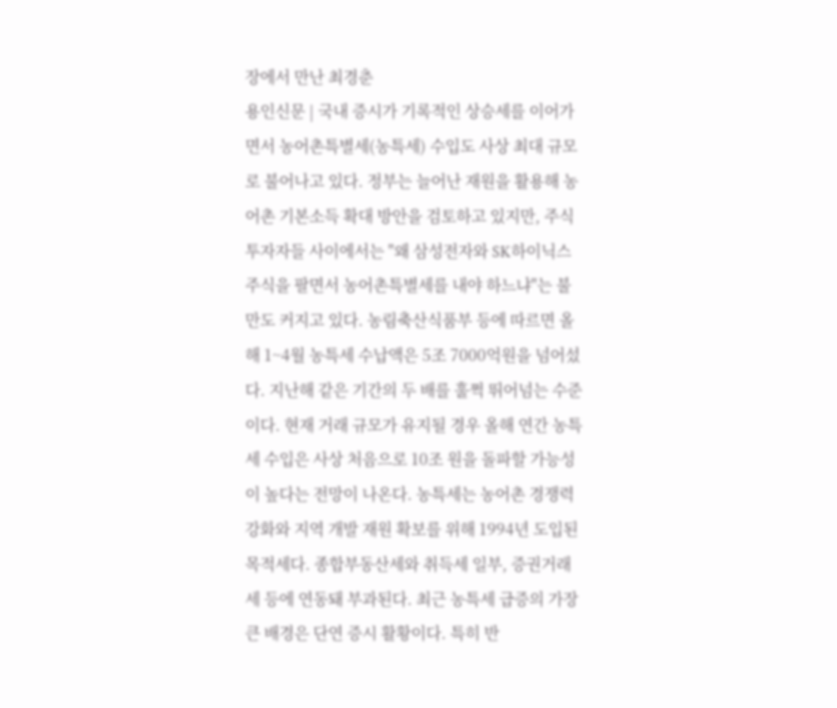장에서 만난 최경춘
용인신문 | 국내 증시가 기록적인 상승세를 이어가면서 농어촌특별세(농특세) 수입도 사상 최대 규모로 불어나고 있다. 정부는 늘어난 재원을 활용해 농어촌 기본소득 확대 방안을 검토하고 있지만, 주식 투자자들 사이에서는 "왜 삼성전자와 SK하이닉스 주식을 팔면서 농어촌특별세를 내야 하느냐"는 불만도 커지고 있다. 농림축산식품부 등에 따르면 올해 1~4월 농특세 수납액은 5조 7000억원을 넘어섰다. 지난해 같은 기간의 두 배를 훌쩍 뛰어넘는 수준이다. 현재 거래 규모가 유지될 경우 올해 연간 농특세 수입은 사상 처음으로 10조 원을 돌파할 가능성이 높다는 전망이 나온다. 농특세는 농어촌 경쟁력 강화와 지역 개발 재원 확보를 위해 1994년 도입된 목적세다. 종합부동산세와 취득세 일부, 증권거래세 등에 연동돼 부과된다. 최근 농특세 급증의 가장 큰 배경은 단연 증시 활황이다. 특히 반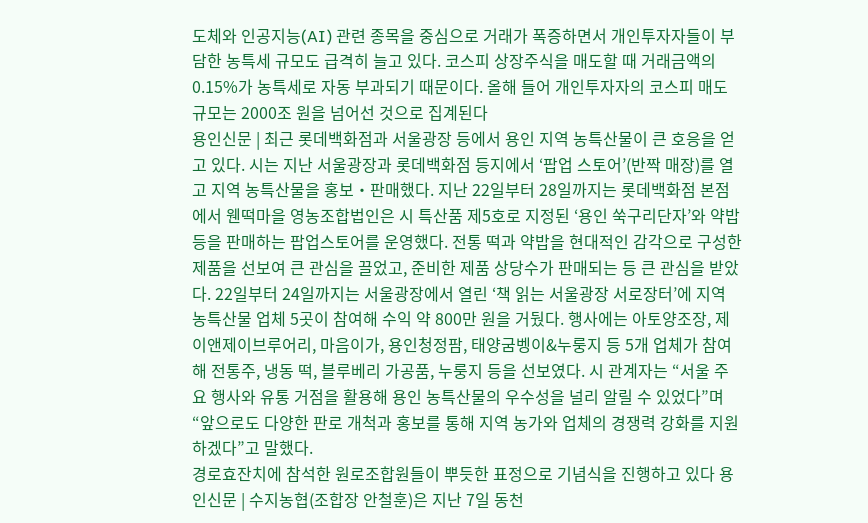도체와 인공지능(AI) 관련 종목을 중심으로 거래가 폭증하면서 개인투자자들이 부담한 농특세 규모도 급격히 늘고 있다. 코스피 상장주식을 매도할 때 거래금액의 0.15%가 농특세로 자동 부과되기 때문이다. 올해 들어 개인투자자의 코스피 매도 규모는 2000조 원을 넘어선 것으로 집계된다
용인신문 | 최근 롯데백화점과 서울광장 등에서 용인 지역 농특산물이 큰 호응을 얻고 있다. 시는 지난 서울광장과 롯데백화점 등지에서 ‘팝업 스토어’(반짝 매장)를 열고 지역 농특산물을 홍보‧판매했다. 지난 22일부터 28일까지는 롯데백화점 본점에서 웬떡마을 영농조합법인은 시 특산품 제5호로 지정된 ‘용인 쑥구리단자’와 약밥 등을 판매하는 팝업스토어를 운영했다. 전통 떡과 약밥을 현대적인 감각으로 구성한 제품을 선보여 큰 관심을 끌었고, 준비한 제품 상당수가 판매되는 등 큰 관심을 받았다. 22일부터 24일까지는 서울광장에서 열린 ‘책 읽는 서울광장 서로장터’에 지역 농특산물 업체 5곳이 참여해 수익 약 800만 원을 거뒀다. 행사에는 아토양조장, 제이앤제이브루어리, 마음이가, 용인청정팜, 태양굼벵이&누룽지 등 5개 업체가 참여해 전통주, 냉동 떡, 블루베리 가공품, 누룽지 등을 선보였다. 시 관계자는 “서울 주요 행사와 유통 거점을 활용해 용인 농특산물의 우수성을 널리 알릴 수 있었다”며 “앞으로도 다양한 판로 개척과 홍보를 통해 지역 농가와 업체의 경쟁력 강화를 지원하겠다”고 말했다.
경로효잔치에 참석한 원로조합원들이 뿌듯한 표정으로 기념식을 진행하고 있다 용인신문 | 수지농협(조합장 안철훈)은 지난 7일 동천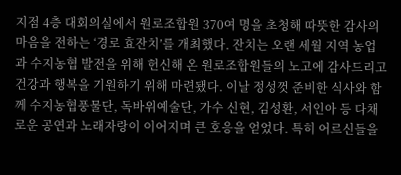지점 4층 대회의실에서 원로조합원 370여 명을 초청해 따뜻한 감사의 마음을 전하는 ‘경로 효잔치’를 개최했다. 잔치는 오랜 세월 지역 농업과 수지농협 발전을 위해 헌신해 온 원로조합원들의 노고에 감사드리고 건강과 행복을 기원하기 위해 마련됐다. 이날 정성껏 준비한 식사와 함께 수지농협풍물단, 독바위예술단, 가수 신현, 김성환, 서인아 등 다채로운 공연과 노래자랑이 이어지며 큰 호응을 얻었다. 특히 어르신들을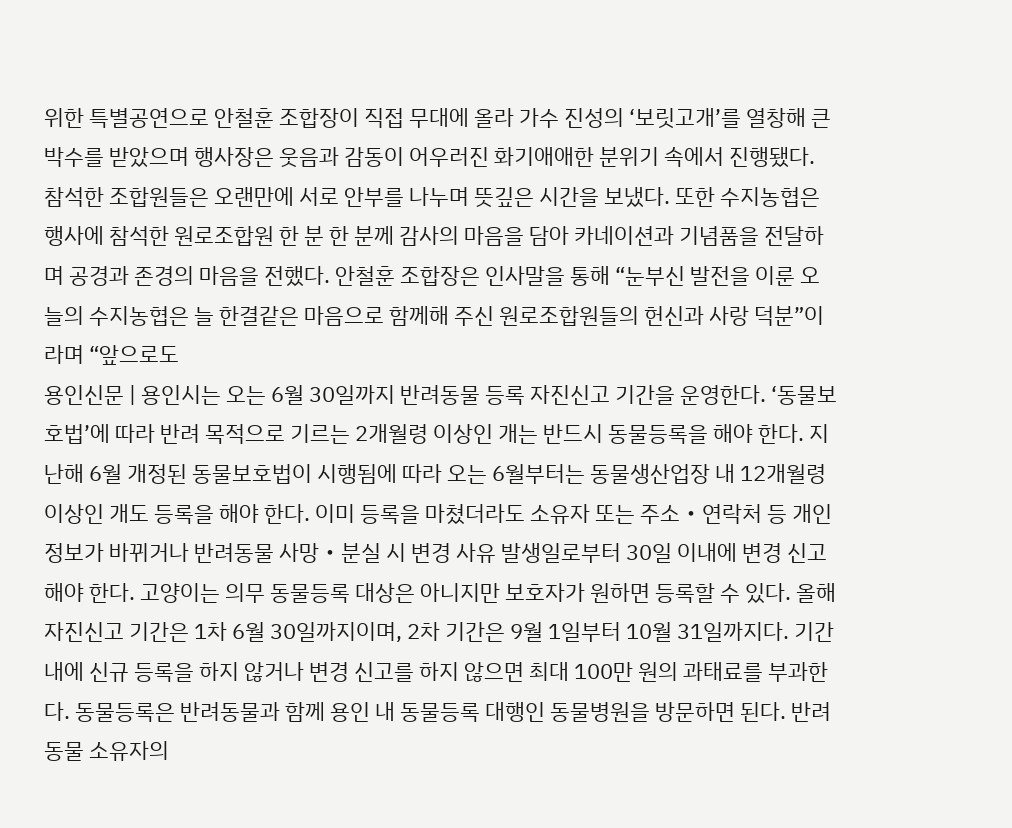위한 특별공연으로 안철훈 조합장이 직접 무대에 올라 가수 진성의 ‘보릿고개’를 열창해 큰 박수를 받았으며 행사장은 웃음과 감동이 어우러진 화기애애한 분위기 속에서 진행됐다. 참석한 조합원들은 오랜만에 서로 안부를 나누며 뜻깊은 시간을 보냈다. 또한 수지농협은 행사에 참석한 원로조합원 한 분 한 분께 감사의 마음을 담아 카네이션과 기념품을 전달하며 공경과 존경의 마음을 전했다. 안철훈 조합장은 인사말을 통해 “눈부신 발전을 이룬 오늘의 수지농협은 늘 한결같은 마음으로 함께해 주신 원로조합원들의 헌신과 사랑 덕분”이라며 “앞으로도
용인신문 | 용인시는 오는 6월 30일까지 반려동물 등록 자진신고 기간을 운영한다. ‘동물보호법’에 따라 반려 목적으로 기르는 2개월령 이상인 개는 반드시 동물등록을 해야 한다. 지난해 6월 개정된 동물보호법이 시행됨에 따라 오는 6월부터는 동물생산업장 내 12개월령 이상인 개도 등록을 해야 한다. 이미 등록을 마쳤더라도 소유자 또는 주소‧연락처 등 개인정보가 바뀌거나 반려동물 사망‧분실 시 변경 사유 발생일로부터 30일 이내에 변경 신고해야 한다. 고양이는 의무 동물등록 대상은 아니지만 보호자가 원하면 등록할 수 있다. 올해 자진신고 기간은 1차 6월 30일까지이며, 2차 기간은 9월 1일부터 10월 31일까지다. 기간 내에 신규 등록을 하지 않거나 변경 신고를 하지 않으면 최대 100만 원의 과태료를 부과한다. 동물등록은 반려동물과 함께 용인 내 동물등록 대행인 동물병원을 방문하면 된다. 반려동물 소유자의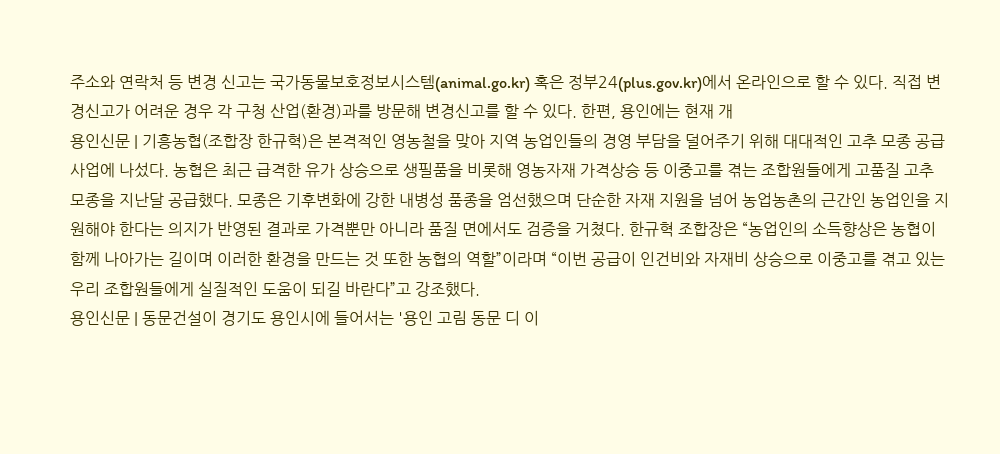주소와 연락처 등 변경 신고는 국가동물보호정보시스템(animal.go.kr) 혹은 정부24(plus.gov.kr)에서 온라인으로 할 수 있다. 직접 변경신고가 어려운 경우 각 구청 산업(환경)과를 방문해 변경신고를 할 수 있다. 한편, 용인에는 현재 개
용인신문 | 기흥농협(조합장 한규혁)은 본격적인 영농철을 맞아 지역 농업인들의 경영 부담을 덜어주기 위해 대대적인 고추 모종 공급 사업에 나섰다. 농협은 최근 급격한 유가 상승으로 생필품을 비롯해 영농자재 가격상승 등 이중고를 겪는 조합원들에게 고품질 고추 모종을 지난달 공급했다. 모종은 기후변화에 강한 내병성 품종을 엄선했으며 단순한 자재 지원을 넘어 농업농촌의 근간인 농업인을 지원해야 한다는 의지가 반영된 결과로 가격뿐만 아니라 품질 면에서도 검증을 거쳤다. 한규혁 조합장은 “농업인의 소득향상은 농협이 함께 나아가는 길이며 이러한 환경을 만드는 것 또한 농협의 역할”이라며 “이번 공급이 인건비와 자재비 상승으로 이중고를 겪고 있는 우리 조합원들에게 실질적인 도움이 되길 바란다”고 강조했다.
용인신문 | 동문건설이 경기도 용인시에 들어서는 '용인 고림 동문 디 이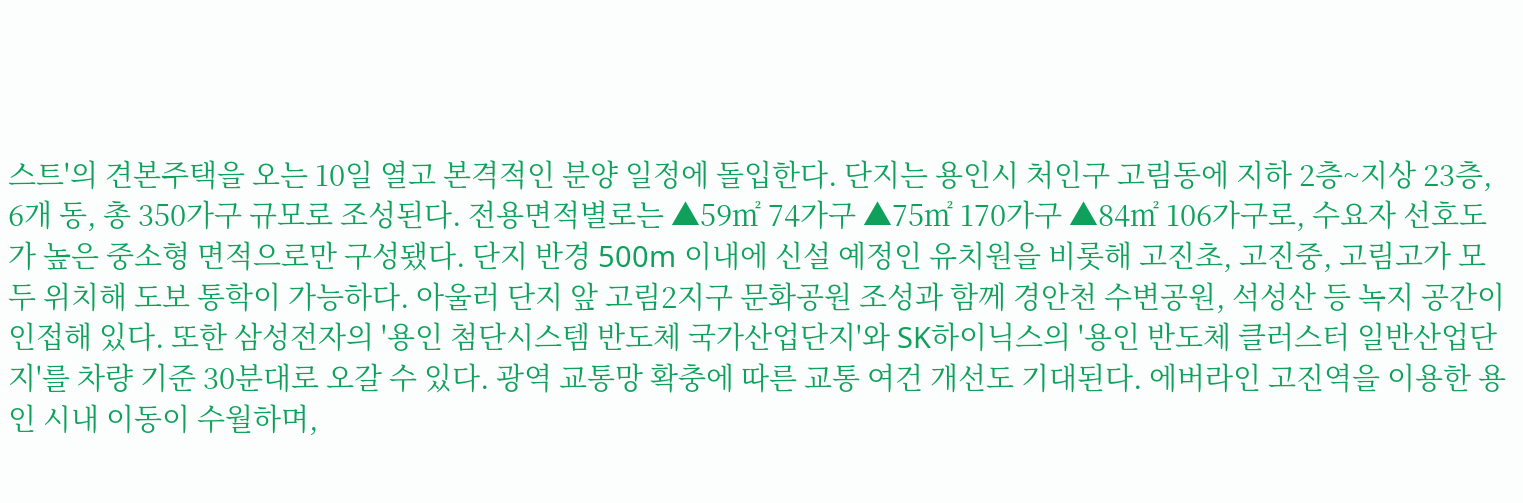스트'의 견본주택을 오는 10일 열고 본격적인 분양 일정에 돌입한다. 단지는 용인시 처인구 고림동에 지하 2층~지상 23층, 6개 동, 총 350가구 규모로 조성된다. 전용면적별로는 ▲59㎡ 74가구 ▲75㎡ 170가구 ▲84㎡ 106가구로, 수요자 선호도가 높은 중소형 면적으로만 구성됐다. 단지 반경 500m 이내에 신설 예정인 유치원을 비롯해 고진초, 고진중, 고림고가 모두 위치해 도보 통학이 가능하다. 아울러 단지 앞 고림2지구 문화공원 조성과 함께 경안천 수변공원, 석성산 등 녹지 공간이 인접해 있다. 또한 삼성전자의 '용인 첨단시스템 반도체 국가산업단지'와 SK하이닉스의 '용인 반도체 클러스터 일반산업단지'를 차량 기준 30분대로 오갈 수 있다. 광역 교통망 확충에 따른 교통 여건 개선도 기대된다. 에버라인 고진역을 이용한 용인 시내 이동이 수월하며,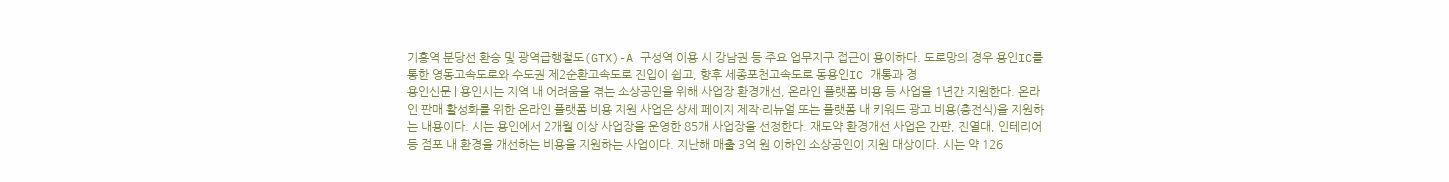기흥역 분당선 환승 및 광역급행철도(GTX)-A 구성역 이용 시 강남권 등 주요 업무지구 접근이 용이하다. 도로망의 경우 용인IC를 통한 영동고속도로와 수도권 제2순환고속도로 진입이 쉽고, 향후 세종포천고속도로 동용인IC 개통과 경
용인신문 | 용인시는 지역 내 어려움을 겪는 소상공인을 위해 사업장 환경개선, 온라인 플랫폼 비용 등 사업을 1년간 지원한다. 온라인 판매 활성화를 위한 온라인 플랫폼 비용 지원 사업은 상세 페이지 제작·리뉴얼 또는 플랫폼 내 키워드 광고 비용(충전식)을 지원하는 내용이다. 시는 용인에서 2개월 이상 사업장을 운영한 85개 사업장을 선정한다. 재도약 환경개선 사업은 간판, 진열대, 인테리어 등 점포 내 환경을 개선하는 비용을 지원하는 사업이다. 지난해 매출 3억 원 이하인 소상공인이 지원 대상이다. 시는 약 126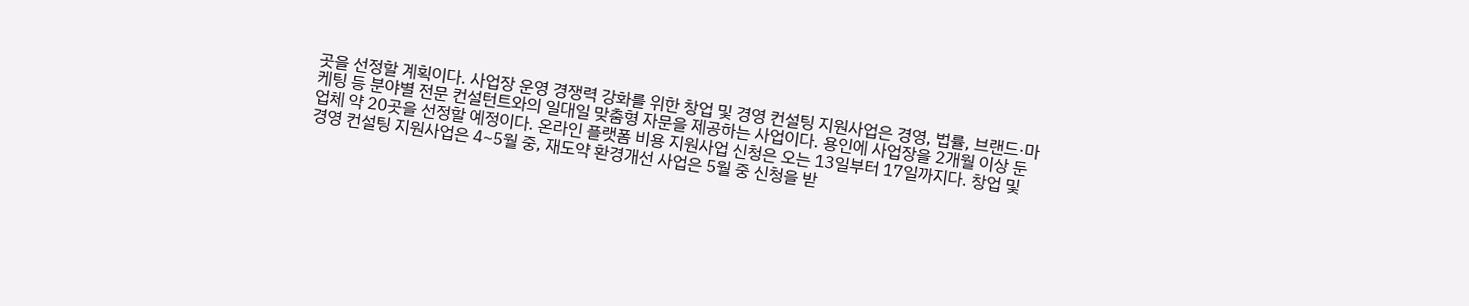곳을 선정할 계획이다. 사업장 운영 경쟁력 강화를 위한 창업 및 경영 컨설팅 지원사업은 경영, 법률, 브랜드·마케팅 등 분야별 전문 컨설턴트와의 일대일 맞춤형 자문을 제공하는 사업이다. 용인에 사업장을 2개월 이상 둔 업체 약 20곳을 선정할 예정이다. 온라인 플랫폼 비용 지원사업 신청은 오는 13일부터 17일까지다. 창업 및 경영 컨설팅 지원사업은 4~5월 중, 재도약 환경개선 사업은 5월 중 신청을 받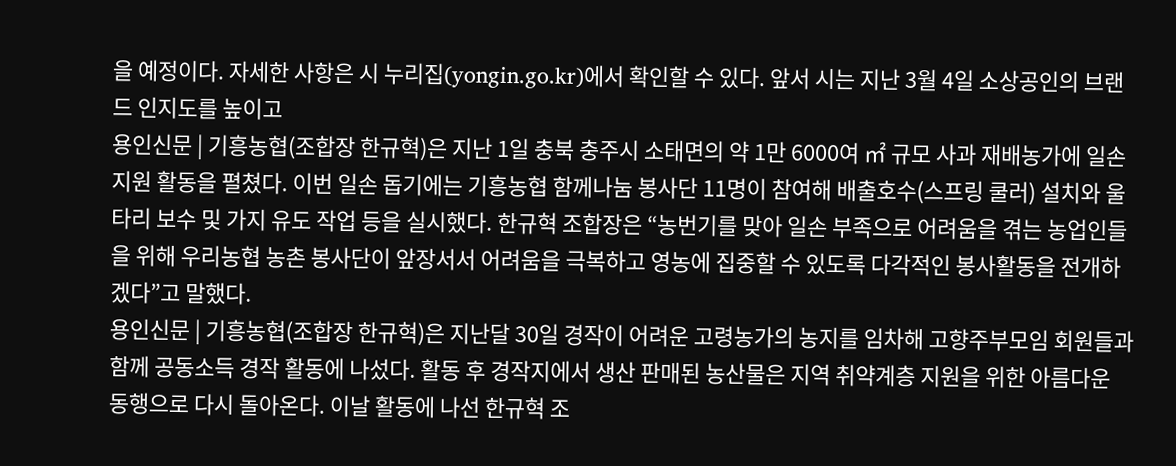을 예정이다. 자세한 사항은 시 누리집(yongin.go.kr)에서 확인할 수 있다. 앞서 시는 지난 3월 4일 소상공인의 브랜드 인지도를 높이고
용인신문 | 기흥농협(조합장 한규혁)은 지난 1일 충북 충주시 소태면의 약 1만 6000여 ㎡ 규모 사과 재배농가에 일손 지원 활동을 펼쳤다. 이번 일손 돕기에는 기흥농협 함께나눔 봉사단 11명이 참여해 배출호수(스프링 쿨러) 설치와 울타리 보수 및 가지 유도 작업 등을 실시했다. 한규혁 조합장은 “농번기를 맞아 일손 부족으로 어려움을 겪는 농업인들을 위해 우리농협 농촌 봉사단이 앞장서서 어려움을 극복하고 영농에 집중할 수 있도록 다각적인 봉사활동을 전개하겠다”고 말했다.
용인신문 | 기흥농협(조합장 한규혁)은 지난달 30일 경작이 어려운 고령농가의 농지를 임차해 고향주부모임 회원들과 함께 공동소득 경작 활동에 나섰다. 활동 후 경작지에서 생산 판매된 농산물은 지역 취약계층 지원을 위한 아름다운 동행으로 다시 돌아온다. 이날 활동에 나선 한규혁 조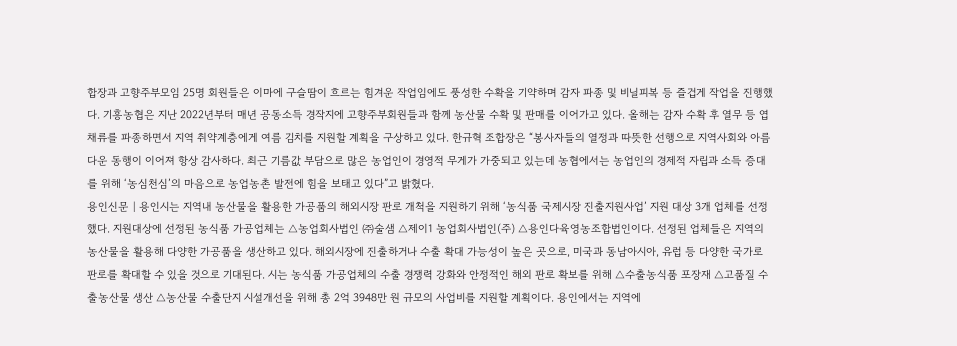합장과 고향주부모임 25명 회원들은 이마에 구슬땀이 흐르는 힘겨운 작업임에도 풍성한 수확을 기약하며 감자 파종 및 비닐피복 등 즐겁게 작업을 진행했다. 기흥농협은 지난 2022년부터 매년 공동소득 경작지에 고향주부회원들과 함께 농산물 수확 및 판매를 이어가고 있다. 올해는 감자 수확 후 열무 등 엽채류를 파종하면서 지역 취약계층에게 여름 김치를 지원할 계획을 구상하고 있다. 한규혁 조합장은 “봉사자들의 열정과 따뜻한 선행으로 지역사회와 아름다운 동행이 이어져 항상 감사하다. 최근 기름값 부담으로 많은 농업인이 경영적 무게가 가중되고 있는데 농협에서는 농업인의 경제적 자립과 소득 증대를 위해 ‘농심천심’의 마음으로 농업농촌 발전에 힘을 보태고 있다”고 밝혔다.
용인신문 | 용인시는 지역내 농산물을 활용한 가공품의 해외시장 판로 개척을 지원하기 위해 ‘농식품 국제시장 진출지원사업’ 지원 대상 3개 업체를 선정했다. 지원대상에 선정된 농식품 가공업체는 △농업회사법인 ㈜술샘 △제이1 농업회사법인(주) △용인다육영농조합법인이다. 선정된 업체들은 지역의 농산물을 활용해 다양한 가공품을 생산하고 있다. 해외시장에 진출하거나 수출 확대 가능성이 높은 곳으로, 미국과 동남아시아, 유럽 등 다양한 국가로 판로를 확대할 수 있을 것으로 기대된다. 시는 농식품 가공업체의 수출 경쟁력 강화와 안정적인 해외 판로 확보를 위해 △수출농식품 포장재 △고품질 수출농산물 생산 △농산물 수출단지 시설개선을 위해 총 2억 3948만 원 규모의 사업비를 지원할 계획이다. 용인에서는 지역에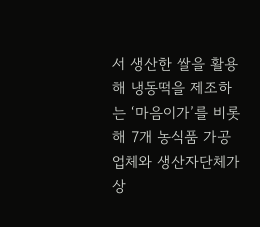서 생산한 쌀을 활용해 냉동떡을 제조하는 ‘마음이가’를 비롯해 7개 농식품 가공업체와 생산자단체가 상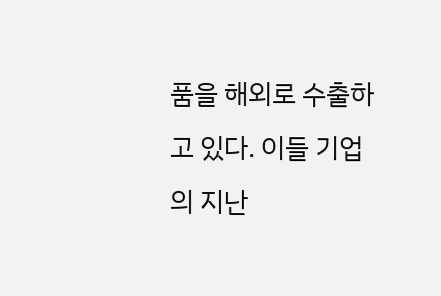품을 해외로 수출하고 있다. 이들 기업의 지난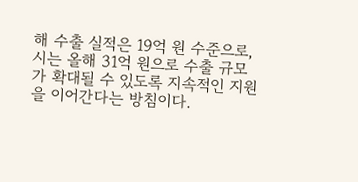해 수출 실적은 19억 원 수준으로, 시는 올해 31억 원으로 수출 규모가 확대될 수 있도록 지속적인 지원을 이어간다는 방침이다.